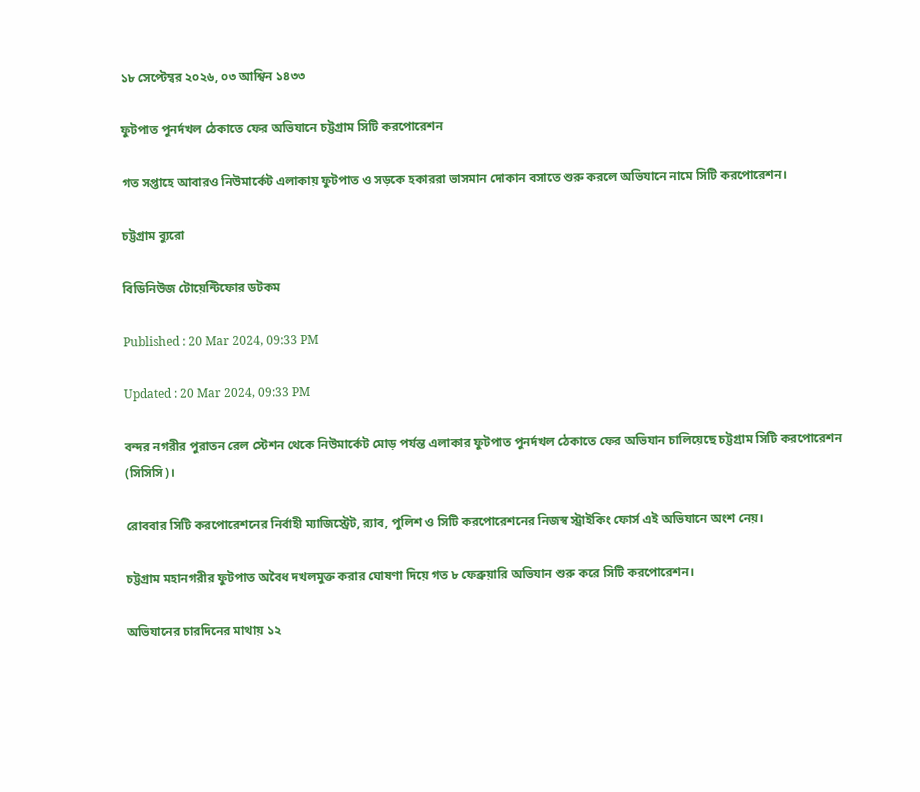১৮ সেপ্টেম্বর ২০২৬, ০৩ আশ্বিন ১৪৩৩

ফুটপাত পুনর্দখল ঠেকাতে ফের অভিযানে চট্টগ্রাম সিটি করপোরেশন

গত সপ্তাহে আবারও নিউমার্কেট এলাকায় ফুটপাত ও সড়কে হকাররা ভাসমান দোকান বসাতে শুরু করলে অভিযানে নামে সিটি করপোরেশন।

চট্টগ্রাম ব্যুরো

বিডিনিউজ টোয়েন্টিফোর ডটকম

Published : 20 Mar 2024, 09:33 PM

Updated : 20 Mar 2024, 09:33 PM

বন্দর নগরীর পুরাতন রেল স্টেশন থেকে নিউমার্কেট মোড় পর্যন্ত এলাকার ফুটপাত পুনর্দখল ঠেকাতে ফের অভিযান চালিয়েছে চট্টগ্রাম সিটি করপোরেশন (সিসিসি)।

রোববার সিটি করপোরেশনের নির্বাহী ম্যাজিস্ট্রেট, র‌্যাব, পুলিশ ও সিটি করপোরেশনের নিজস্ব স্ট্রাইকিং ফোর্স এই অভিযানে অংশ নেয়।

চট্টগ্রাম মহানগরীর ফুটপাত অবৈধ দখলমুক্ত করার ঘোষণা দিয়ে গত ৮ ফেব্রুয়ারি অভিযান শুরু করে সিটি করপোরেশন।

অভিযানের চারদিনের মাথায় ১২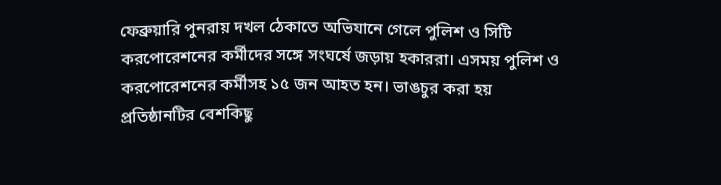ফেব্রুয়ারি পুনরায় দখল ঠেকাতে অভিযানে গেলে পুলিশ ও সিটি করপোরেশনের কর্মীদের সঙ্গে সংঘর্ষে জড়ায় হকাররা। এসময় পুলিশ ও করপোরেশনের কর্মীসহ ১৫ জন আহত হন। ভাঙচুর করা হয় প্রতিষ্ঠানটির বেশকিছু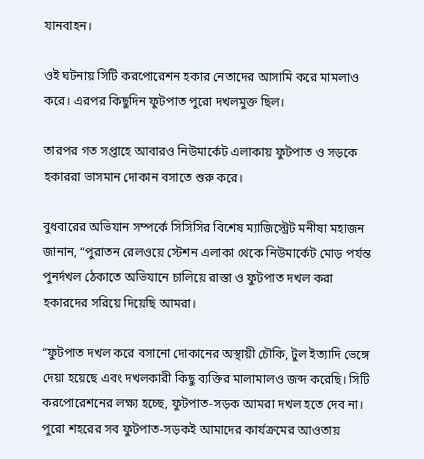যানবাহন।

ওই ঘটনায় সিটি করপোরেশন হকার নেতাদের আসামি করে মামলাও করে। এরপর কিছুদিন ফুটপাত পুরো দখলমুক্ত ছিল।

তারপর গত সপ্তাহে আবারও নিউমার্কেট এলাকায় ফুটপাত ও সড়কে হকাররা ভাসমান দোকান বসাতে শুরু করে।

বুধবারের অভিযান সম্পর্কে সিসিসির বিশেষ ম্যাজিস্ট্রেট মনীষা মহাজন জানান, “পুরাতন রেলওয়ে স্টেশন এলাকা থেকে নিউমার্কেট মোড় পর্যন্ত পুনর্দখল ঠেকাতে অভিযানে চালিয়ে রাস্তা ও ফুটপাত দখল করা হকারদের সরিয়ে দিয়েছি আমরা।

“ফুটপাত দখল করে বসানো দোকানের অস্থায়ী চৌকি, টুল ইত্যাদি ভেঙ্গে দেয়া হয়েছে এবং দখলকারী কিছু ব্যক্তির মালামালও জব্দ করেছি। সিটি করপোরেশনের লক্ষ্য হচ্ছে, ফুটপাত-সড়ক আমরা দখল হতে দেব না। পুরো শহরের সব ফুটপাত-সড়কই আমাদের কার্যক্রমের আওতায়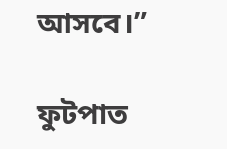আসবে।”

ফুটপাত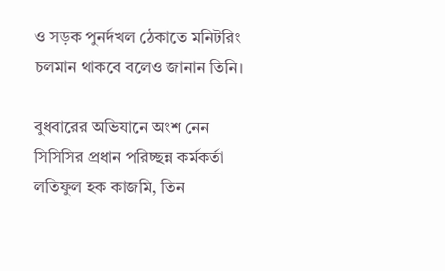ও সড়ক পুনর্দখল ঠেকাতে মনিটরিং চলমান থাকবে বলেও জানান তিনি।

বুধবারের অভিযানে অংশ নেন সিসিসির প্রধান পরিচ্ছন্ন কর্মকর্তা লতিফুল হক কাজমি, তিন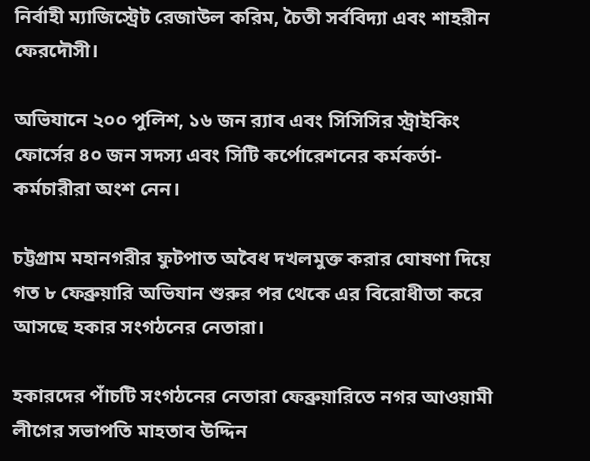নির্বাহী ম্যাজিস্ট্রেট রেজাউল করিম, চৈতী সর্ববিদ্যা এবং শাহরীন ফেরদৌসী।

অভিযানে ২০০ পুলিশ, ১৬ জন র‌্যাব এবং সিসিসির স্ট্রাইকিং ফোর্সের ৪০ জন সদস্য এবং সিটি কর্পোরেশনের কর্মকর্তা-কর্মচারীরা অংশ নেন।

চট্টগ্রাম মহানগরীর ফুটপাত অবৈধ দখলমুক্ত করার ঘোষণা দিয়ে গত ৮ ফেব্রুয়ারি অভিযান শুরুর পর থেকে এর বিরোধীতা করে আসছে হকার সংগঠনের নেতারা।

হকারদের পাঁচটি সংগঠনের নেতারা ফেব্রুয়ারিতে নগর আওয়ামী লীগের সভাপতি মাহতাব উদ্দিন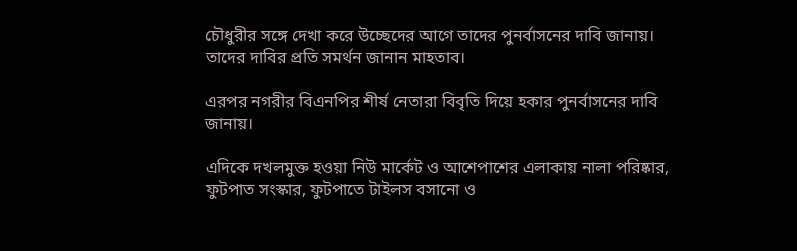চৌধুরীর সঙ্গে দেখা করে উচ্ছেদের আগে তাদের পুনর্বাসনের দাবি জানায়। তাদের দাবির প্রতি সমর্থন জানান মাহতাব।

এরপর নগরীর বিএনপির শীর্ষ নেতারা বিবৃতি দিয়ে হকার পুনর্বাসনের দাবি জানায়।

এদিকে দখলমুক্ত হওয়া নিউ মার্কেট ও আশেপাশের এলাকায় নালা পরিষ্কার, ফুটপাত সংস্কার, ফুটপাতে টাইলস বসানো ও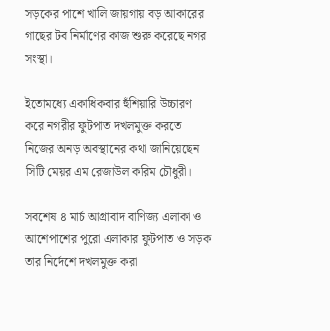সড়কের পাশে খালি জায়গায় বড় আকারের গাছের টব নির্মাণের কাজ শুরু করেছে নগর সংস্থা।

ইতোমধ্যে একাধিকবার হুঁশিয়ারি উচ্চারণ করে নগরীর ফুটপাত দখলমুক্ত করতে নিজের অনড় অবস্থানের কথা জানিয়েছেন সিটি মেয়র এম রেজাউল করিম চৌধুরী।

সবশেষ ৪ মার্চ আগ্রাবাদ বাণিজ্য এলাকা ও আশেপাশের পুরো এলাকার ফুটপাত ও সড়ক তার নির্দেশে দখলমুক্ত করা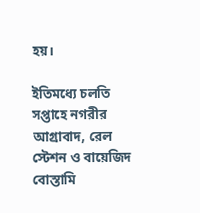হয়।

ইতিমধ্যে চলতি সপ্তাহে নগরীর আগ্রাবাদ, রেল স্টেশন ও বায়েজিদ বোস্তামি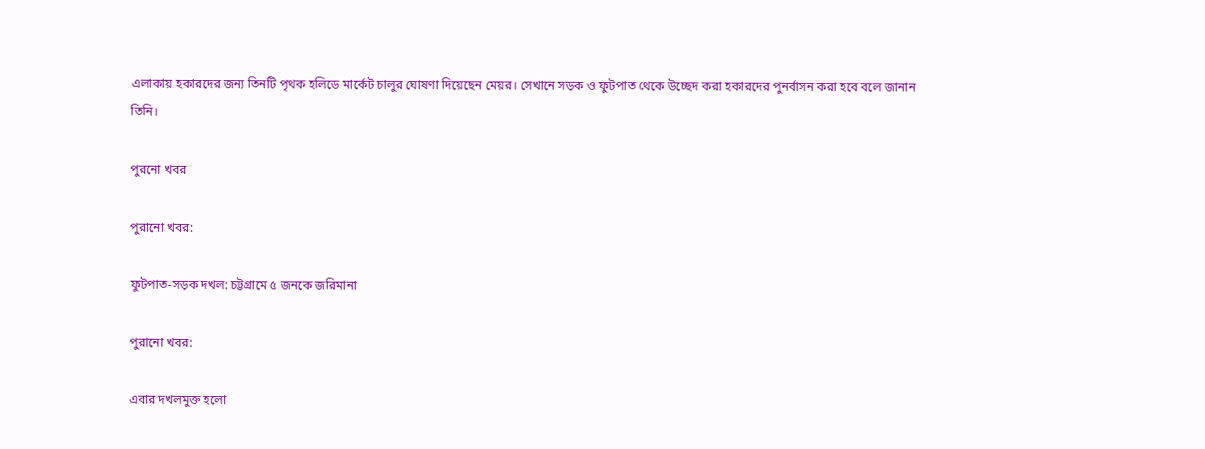এলাকায় হকারদের জন্য তিনটি পৃথক হলিডে মার্কেট চালুর ঘোষণা দিয়েছেন মেয়র। সেখানে সড়ক ও ফুটপাত থেকে উচ্ছেদ করা হকারদের পুনর্বাসন করা হবে বলে জানান তিনি।

পুরনো খবর

পুরানো খবর:

ফুটপাত-সড়ক দখল: চট্টগ্রামে ৫ জনকে জরিমানা

পুরানো খবর:

এবার দখলমুক্ত হলো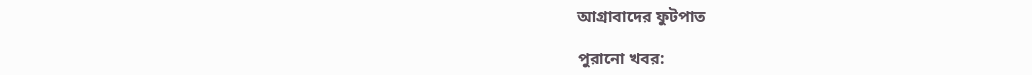আগ্রাবাদের ফুটপাত

পুরানো খবর: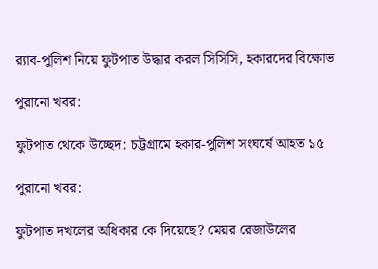র‌্যাব-পুলিশ নিয়ে ফুটপাত উদ্ধার করল সিসিসি, হকারদের বিক্ষোভ

পুরানো খবর:

ফুটপাত থেকে উচ্ছেদ: চট্টগ্রামে হকার-পুলিশ সংঘর্ষে আহত ১৫

পুরানো খবর:

ফুটপাত দখলের অধিকার কে দিয়েছে? মেয়র রেজাউলের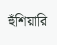হুঁশিয়ারি